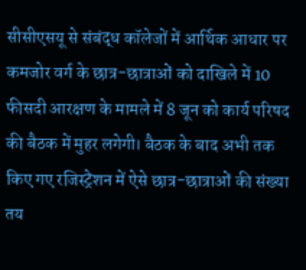सीसीएसयू से संबंद्ध कॉलेजों में आर्थिक आधार पर कमजोर वर्ग के छात्र-छात्राओं को दाखिले में 10 फीसदी आरक्षण के मामले में 8 जून को कार्य परिषद की बैठक में मुहर लगेगी। बैठक के बाद अभी तक किए गए रजिस्ट्रेशन में ऐसे छात्र-छात्राओं की संख्या तय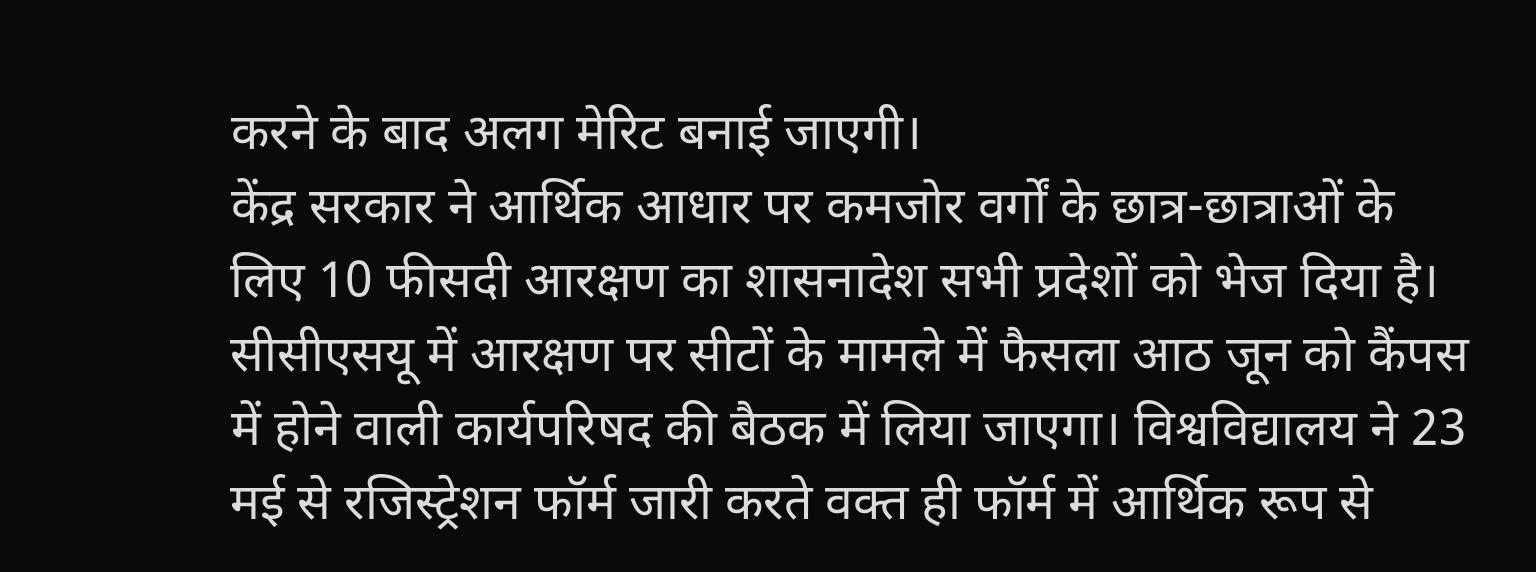करने के बाद अलग मेरिट बनाई जाएगी।
केंद्र सरकार ने आर्थिक आधार पर कमजोर वर्गों के छात्र-छात्राओं के लिए 10 फीसदी आरक्षण का शासनादेश सभी प्रदेशों को भेज दिया है। सीसीएसयू में आरक्षण पर सीटों के मामले में फैसला आठ जून को कैंपस में होने वाली कार्यपरिषद की बैठक में लिया जाएगा। विश्वविद्यालय ने 23 मई से रजिस्ट्रेशन फॉर्म जारी करते वक्त ही फॉर्म में आर्थिक रूप से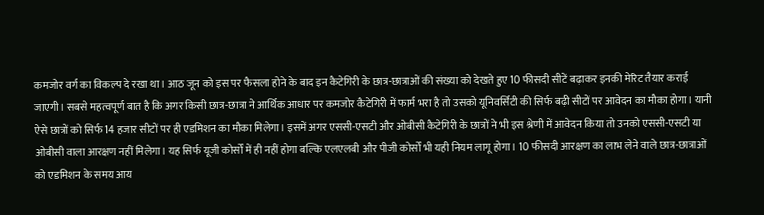कमजोर वर्ग का विकल्प दे रखा था। आठ जून को इस पर फैसला होने के बाद इन कैटेगिरी के छात्र-छात्राओं की संख्या को देखते हुए 10 फीसदी सीटें बढ़ाकर इनकी मेरिट तैयार कराई जाएगी। सबसे महत्वपूर्ण बात है कि अगर किसी छात्र-छात्रा ने आर्थिक आधार पर कमजोर कैटेगिरी में फार्म भरा है तो उसको यूनिवर्सिटी की सिर्फ बढ़ी सीटों पर आवेदन का मौका होगा। यानी ऐसे छात्रों को सिर्फ 14 हजार सीटों पर ही एडमिशन का मौका मिलेगा। इसमें अगर एससी-एसटी और ओबीसी कैटेगिरी के छात्रों ने भी इस श्रेणी में आवेदन किया तो उनको एससी-एसटी या ओबीसी वाला आरक्षण नहीं मिलेगा। यह सिर्फ यूजी कोर्सों में ही नहीं होगा बल्कि एलएलबी और पीजी कोर्सों भी यही नियम लागू होगा। 10 फीसदी आरक्षण का लाभ लेने वाले छात्र-छात्राओं को एडमिशन के समय आय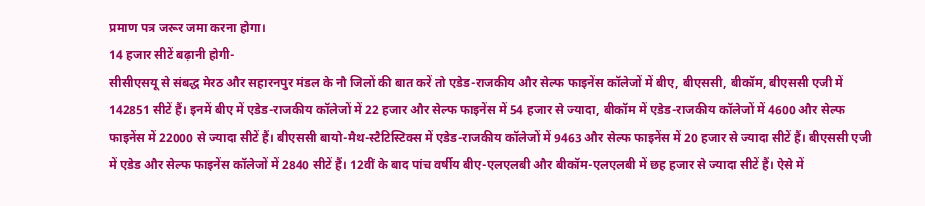प्रमाण पत्र जरूर जमा करना होगा।
14 हजार सीटें बढ़ानी होगी-
सीसीएसयू से संबद्ध मेरठ और सहारनपुर मंडल के नौ जिलों की बात करें तो एडेड-राजकीय और सेल्फ फाइनेंस कॉलेजों में बीए, बीएससी, बीकॉम, बीएससी एजी में 142851 सीटें हैं। इनमें बीए में एडेड-राजकीय कॉलेजों में 22 हजार और सेल्फ फाइनेंस में 54 हजार से ज्यादा, बीकॉम में एडेड-राजकीय कॉलेजों में 4600 और सेल्फ फाइनेंस में 22000 से ज्यादा सीटें हैं। बीएससी बायो-मैथ-स्टैटिस्टिक्स में एडेड-राजकीय कॉलेजों में 9463 और सेल्फ फाइनेंस में 20 हजार से ज्यादा सीटें हैं। बीएससी एजी में एडेड और सेल्फ फाइनेंस कॉलेजों में 2840 सीटें हैं। 12वीं के बाद पांच वर्षीय बीए-एलएलबी और बीकॉम-एलएलबी में छह हजार से ज्यादा सीटें हैं। ऐसे में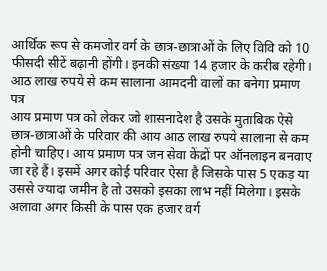आर्थिक रूप से कमजोर वर्ग के छात्र-छात्राओं के लिए विवि को 10 फीसदी सीटें बढ़ानी होंगी। इनकी संख्या 14 हजार के करीब रहेगी।
आठ लाख रुपये से कम सालाना आमदनी वालों का बनेगा प्रमाण पत्र
आय प्रमाण पत्र को लेकर जो शासनादेश है उसके मुताबिक ऐसे छात्र-छात्राओं के परिवार की आय आठ लाख रुपये सालाना से कम होनी चाहिए। आय प्रमाण पत्र जन सेवा केंद्रों पर ऑनलाइन बनवाए जा रहे हैं। इसमें अगर कोई परिवार ऐसा है जिसके पास 5 एकड़ या उससे ज्यादा जमीन है तो उसको इसका लाभ नहीं मिलेगा। इसके अलावा अगर किसी के पास एक हजार वर्ग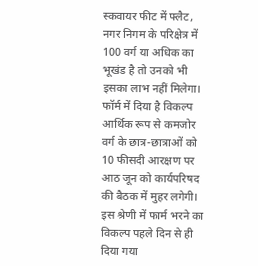स्कवायर फीट में फ्लैट, नगर निगम के परिक्षेत्र में 100 वर्ग या अधिक का भूखंड है तो उनको भी इसका लाभ नहीं मिलेगा।
फॉर्म में दिया है विकल्प
आर्थिक रूप से कमजोर वर्ग के छात्र-छात्राओं को 10 फीसदी आरक्षण पर आठ जून को कार्यपरिषद की बैठक में मुहर लगेगी। इस श्रेणी में फार्म भरने का विकल्प पहले दिन से ही दिया गया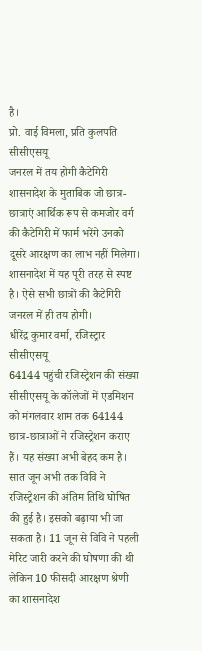है।
प्रो. वाई विमला, प्रति कुलपति सीसीएसयू
जनरल में तय होगी कैटेगिरी
शासनादेश के मुताबिक जो छात्र-छात्राएं आर्थिक रूप से कमजोर वर्ग की कैटेगिरी में फार्म भरेंगे उनको दूसरे आरक्षण का लाभ नहीं मिलेगा। शासनादेश में यह पूरी तरह से स्पष्ट है। ऐसे सभी छात्रों की कैटेगिरी जनरल में ही तय होगी।
धीरेंद्र कुमार वर्मा, रजिस्ट्रार सीसीएसयू
64144 पहुंची रजिस्ट्रेशन की संख्या
सीसीएसयू के कॉलेजों में एडमिशन को मंगलवार शाम तक 64144 छात्र-छात्राओं ने रजिस्ट्रेशन कराए हैं। यह संख्या अभी बेहद कम है। सात जून अभी तक विवि ने रजिस्ट्रेशन की अंतिम तिथि घोषित की हुई है। इसको बढ़ाया भी जा सकता है। 11 जून से विवि ने पहली मेरिट जारी करने की घोषणा की थी लेकिन 10 फीसदी आरक्षण श्रेणी का शासनादेश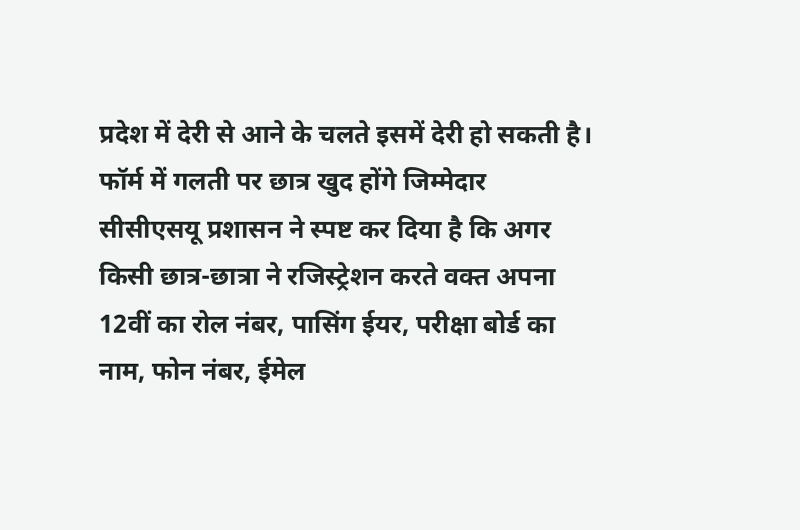प्रदेश में देरी से आने के चलते इसमें देरी हो सकती है।
फॉर्म में गलती पर छात्र खुद होंगे जिम्मेदार
सीसीएसयू प्रशासन ने स्पष्ट कर दिया है कि अगर किसी छात्र-छात्रा ने रजिस्ट्रेशन करते वक्त अपना 12वीं का रोल नंबर, पासिंग ईयर, परीक्षा बोर्ड का नाम, फोन नंबर, ईमेल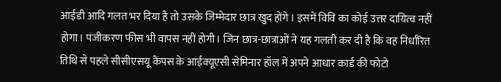आईडी आदि गलत भर दिया है तो उसके जिम्मेदार छात्र खुद होंगे। इसमें विवि का कोई उत्तर दायित्व नहीं होगा। पंजीकरण फीस भी वापस नहीं होगी। जिन छात्र-छात्राओं ने यह गलती कर दी है कि वह निर्धारित तिथि से पहले सीसीएसयू कैंपस के आईक्यूएसी सेमिनार हॉल में अपने आधार कार्ड की फोटो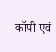कॉपी एवं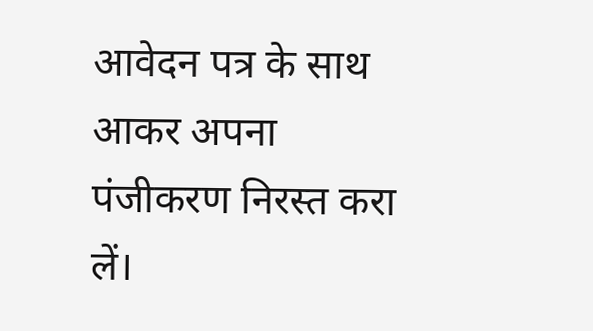आवेदन पत्र के साथ आकर अपना पंजीकरण निरस्त करा लें।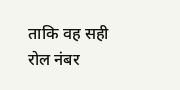ताकि वह सही रोल नंबर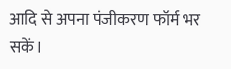आदि से अपना पंजीकरण फॉर्म भर सकें।